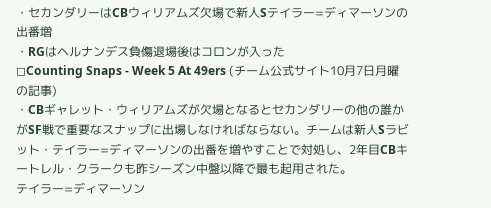・セカンダリーはCBウィリアムズ欠場で新人Sテイラー=ディマーソンの出番増
・RGはヘルナンデス負傷退場後はコロンが入った
◻Counting Snaps - Week 5 At 49ers (チーム公式サイト10月7日月曜の記事)
・CBギャレット・ウィリアムズが欠場となるとセカンダリーの他の誰かがSF戦で重要なスナップに出場しなければならない。チームは新人Sラビット・テイラー=ディマーソンの出番を増やすことで対処し、2年目CBキートレル・クラークも昨シーズン中盤以降で最も起用された。
テイラー=ディマーソン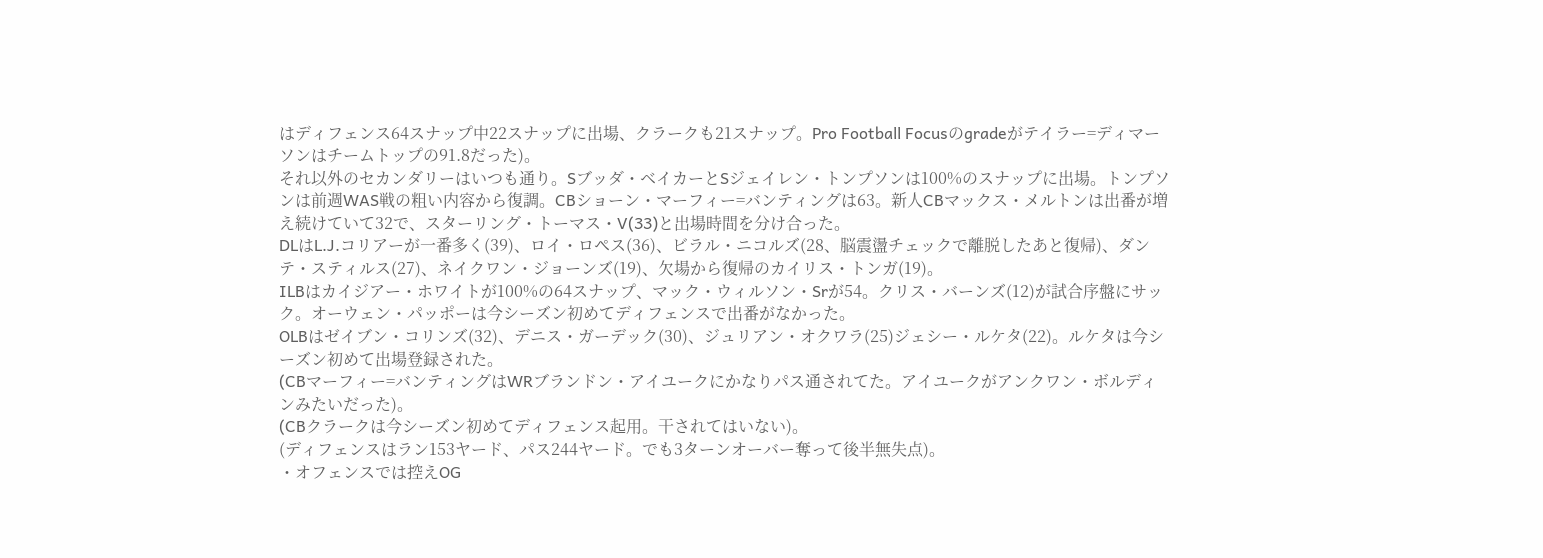はディフェンス64スナップ中22スナップに出場、クラークも21スナップ。Pro Football Focusのgradeがテイラー=ディマーソンはチームトップの91.8だった)。
それ以外のセカンダリーはいつも通り。Sブッダ・ベイカーとSジェイレン・トンプソンは100%のスナップに出場。トンプソンは前週WAS戦の粗い内容から復調。CBショーン・マーフィー=バンティングは63。新人CBマックス・メルトンは出番が増え続けていて32で、スターリング・トーマス・V(33)と出場時間を分け合った。
DLはL.J.コリアーが一番多く(39)、ロイ・ロペス(36)、ビラル・ニコルズ(28、脳震盪チェックで離脱したあと復帰)、ダンテ・スティルス(27)、ネイクワン・ジョーンズ(19)、欠場から復帰のカイリス・トンガ(19)。
ILBはカイジアー・ホワイトが100%の64スナップ、マック・ウィルソン・Srが54。クリス・バーンズ(12)が試合序盤にサック。オーウェン・パッポーは今シーズン初めてディフェンスで出番がなかった。
OLBはゼイブン・コリンズ(32)、デニス・ガーデック(30)、ジュリアン・オクワラ(25)ジェシー・ルケタ(22)。ルケタは今シーズン初めて出場登録された。
(CBマーフィー=バンティングはWRブランドン・アイユークにかなりパス通されてた。アイユークがアンクワン・ボルディンみたいだった)。
(CBクラークは今シーズン初めてディフェンス起用。干されてはいない)。
(ディフェンスはラン153ヤード、パス244ヤード。でも3ターンオーバー奪って後半無失点)。
・オフェンスでは控えOG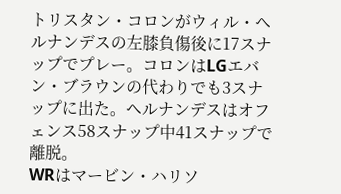トリスタン・コロンがウィル・ヘルナンデスの左膝負傷後に17スナップでプレー。コロンはLGエバン・ブラウンの代わりでも3スナップに出た。ヘルナンデスはオフェンス58スナップ中41スナップで離脱。
WRはマービン・ハリソ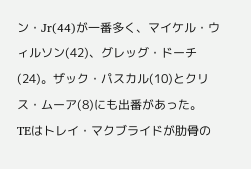ン・Jr(44)が一番多く、マイケル・ウィルソン(42)、グレッグ・ドーチ(24)。ザック・パスカル(10)とクリス・ムーア(8)にも出番があった。
TEはトレイ・マクブライドが肋骨の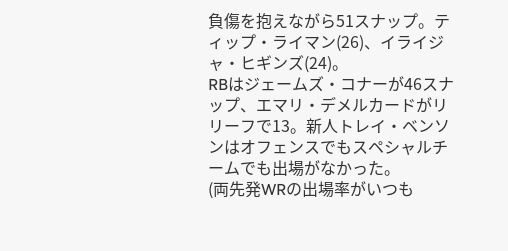負傷を抱えながら51スナップ。ティップ・ライマン(26)、イライジャ・ヒギンズ(24)。
RBはジェームズ・コナーが46スナップ、エマリ・デメルカードがリリーフで13。新人トレイ・ベンソンはオフェンスでもスペシャルチームでも出場がなかった。
(両先発WRの出場率がいつも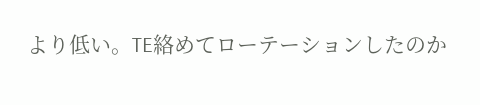より低い。TE絡めてローテーションしたのか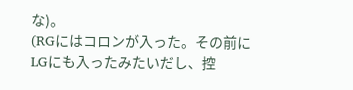な)。
(RGにはコロンが入った。その前にLGにも入ったみたいだし、控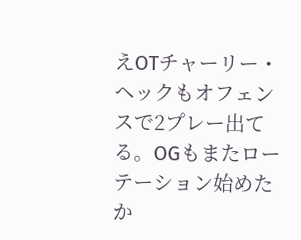えOTチャーリー・ヘックもオフェンスで2プレー出てる。OGもまたローテーション始めたか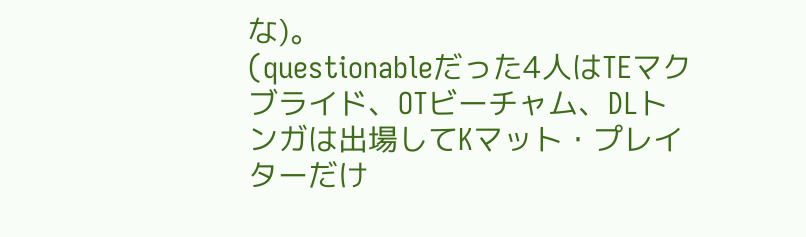な)。
(questionableだった4人はTEマクブライド、OTビーチャム、DLトンガは出場してKマット・プレイターだけ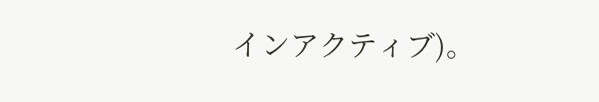インアクティブ)。